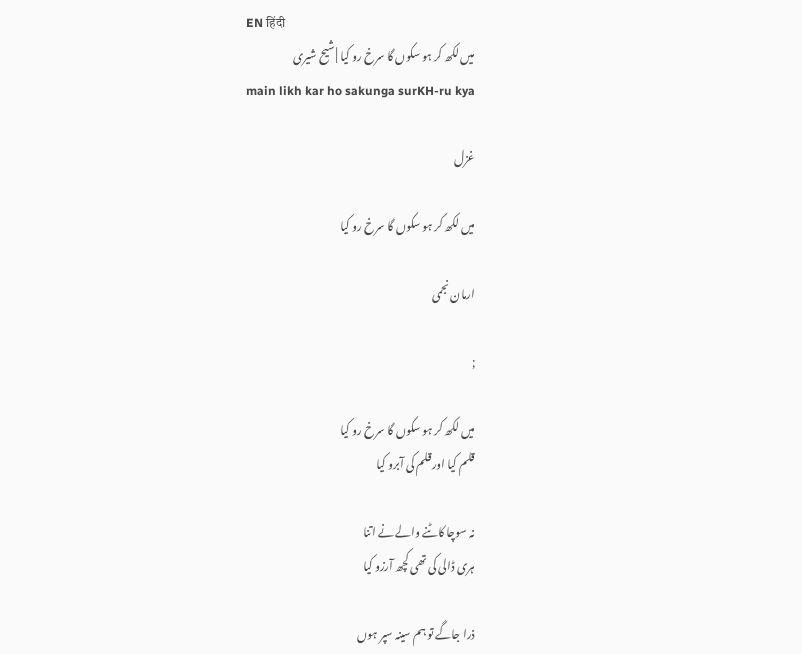EN हिंदी
میں لکھ کر ہو سکوں گا سرخ رو کیا | شیح شیری
main likh kar ho sakunga surKH-ru kya

غزل

میں لکھ کر ہو سکوں گا سرخ رو کیا

ارمان نجمی

;

میں لکھ کر ہو سکوں گا سرخ رو کیا
قلم کیا اور قلم کی آبرو کیا

نہ سوچا کاٹنے والے نے اتنا
ہری ڈالی کی تھی کچھ آرزو کیا

ذرا جاگے تو ہم سینہ سپر ہوں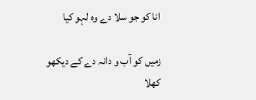انا کو جو سلا دے وہ لہو کیا

زمیں کو آب و دانہ دے کے دیکھو
کھلا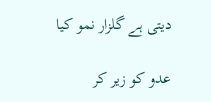دیتی ہے گلزار نمو کیا

عدو کو زیر کر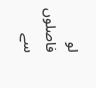لو فاصلوں سے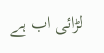لڑائی اب ہے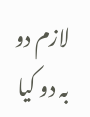لازم دو بہ دو کیا